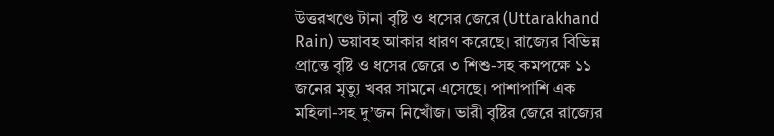উত্তরখণ্ডে টানা বৃষ্টি ও ধসের জেরে (Uttarakhand Rain) ভয়াবহ আকার ধারণ করেছে। রাজ্যের বিভিন্ন প্রান্তে বৃষ্টি ও ধসের জেরে ৩ শিশু-সহ কমপক্ষে ১১ জনের মৃত্যু খবর সামনে এসেছে। পাশাপাশি এক মহিলা-সহ দু’জন নিখোঁজ। ভারী বৃষ্টির জেরে রাজ্যের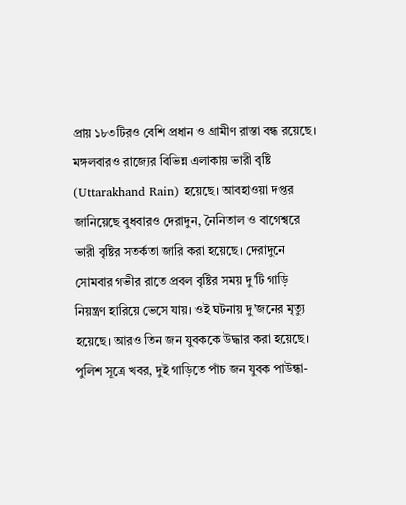প্রায় ১৮৩টিরও বেশি প্রধান ও গ্রামীণ রাস্তা বন্ধ রয়েছে।
মঙ্গলবারও রাজ্যের বিভিন্ন এলাকায় ভারী বৃষ্টি (Uttarakhand Rain) হয়েছে। আবহাওয়া দপ্তর জানিয়েছে বুধবারও দেরাদুন, নৈনিতাল ও বাগেশ্বরে ভারী বৃষ্টির সতর্কতা জারি করা হয়েছে। দেরাদুনে সোমবার গভীর রাতে প্রবল বৃষ্টির সময় দু’টি গাড়ি নিয়ন্ত্রণ হারিয়ে ভেসে যায়। ওই ঘটনায় দু’জনের মৃত্যু হয়েছে। আরও তিন জন যুবককে উদ্ধার করা হয়েছে।
পুলিশ সূত্রে খবর, দুই গাড়িতে পাঁচ জন যুবক পাউন্ধা-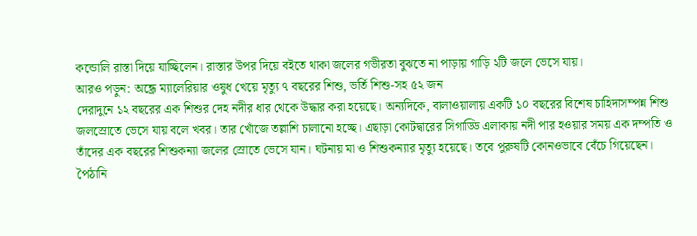কন্ডোলি রাস্তা দিয়ে যাচ্ছিলেন। রাস্তার উপর দিয়ে বইতে থাকা জলের গভীরতা বুঝতে না পাড়ায় গাড়ি ২টি জলে ভেসে যায়।
আরও পড়ুন: অন্ধ্রে ম্যালেরিয়ার ওষুধ খেয়ে মৃত্যু ৭ বছরের শিশু, ভর্তি শিশু-সহ ৫২ জন
দেরাদুনে ১২ বছরের এক শিশুর দেহ নদীর ধার থেকে উদ্ধার করা হয়েছে। অন্যদিকে, বালাওয়ালায় একটি ১০ বছরের বিশেষ চাহিদাসম্পন্ন শিশু জলস্রোতে ভেসে যায় বলে খবর। তার খোঁজে তল্লাশি চালানো হচ্ছে। এছাড়া কোটদ্বারের সিগাড্ডি এলাকায় নদী পার হওয়ার সময় এক দম্পতি ও তাঁদের এক বছরের শিশুকন্যা জলের স্রোতে ভেসে যান। ঘটনায় মা ও শিশুকন্যার মৃত্যু হয়েছে। তবে পুরুষটি কোনওভাবে বেঁচে গিয়েছেন।
পৈঠানি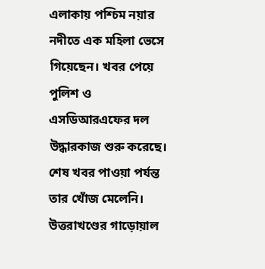এলাকায় পশ্চিম নয়ার নদীতে এক মহিলা ভেসে গিয়েছেন। খবর পেয়ে পুলিশ ও এসডিআরএফের দল উদ্ধারকাজ শুরু করেছে। শেষ খবর পাওয়া পর্যন্ত তার খোঁজ মেলেনি।
উত্তরাখণ্ডের গাড়োয়াল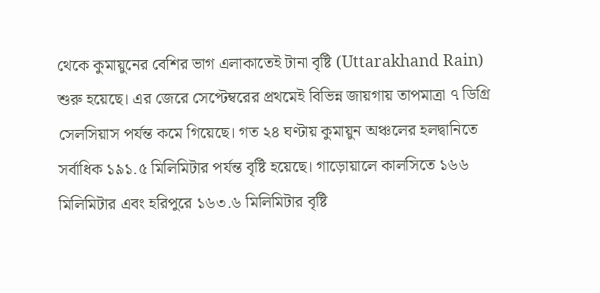থেকে কুমায়ুনের বেশির ভাগ এলাকাতেই টানা বৃষ্টি (Uttarakhand Rain) শুরু হয়েছে। এর জেরে সেপ্টেম্বরের প্রথমেই বিভিন্ন জায়গায় তাপমাত্রা ৭ ডিগ্রি সেলসিয়াস পর্যন্ত কমে গিয়েছে। গত ২৪ ঘণ্টায় কুমায়ুন অঞ্চলের হলদ্বানিতে সর্বাধিক ১৯১.৫ মিলিমিটার পর্যন্ত বৃষ্টি হয়েছে। গাড়োয়ালে কালসিতে ১৬৬ মিলিমিটার এবং হরিপুরে ১৬৩.৬ মিলিমিটার বৃষ্টি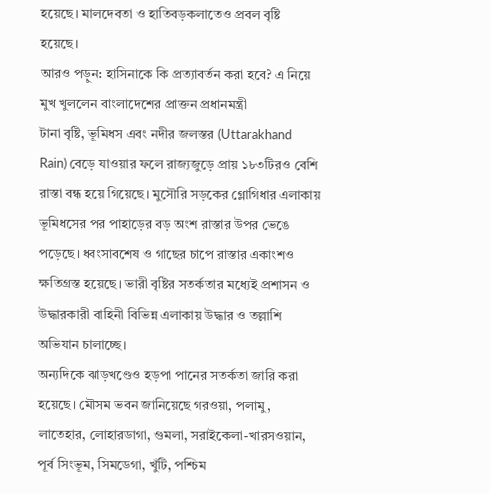হয়েছে। মালদেবতা ও হাতিবড়কলাতেও প্রবল বৃষ্টি হয়েছে।
আরও পড়ুন: হাসিনাকে কি প্রত্যাবর্তন করা হবে? এ নিয়ে মুখ খুললেন বাংলাদেশের প্রাক্তন প্রধানমন্ত্রী
টানা বৃষ্টি, ভূমিধস এবং নদীর জলস্তর (Uttarakhand Rain) বেড়ে যাওয়ার ফলে রাজ্যজুড়ে প্রায় ১৮৩টিরও বেশি রাস্তা বন্ধ হয়ে গিয়েছে। মুসৌরি সড়কের গ্লোগিধার এলাকায় ভূমিধসের পর পাহাড়ের বড় অংশ রাস্তার উপর ভেঙে পড়েছে। ধ্বংসাবশেষ ও গাছের চাপে রাস্তার একাংশও ক্ষতিগ্রস্ত হয়েছে। ভারী বৃষ্টির সতর্কতার মধ্যেই প্রশাসন ও উদ্ধারকারী বাহিনী বিভিন্ন এলাকায় উদ্ধার ও তল্লাশি অভিযান চালাচ্ছে।
অন্যদিকে ঝাড়খণ্ডেও হড়পা পানের সতর্কতা জারি করা হয়েছে। মৌসম ভবন জানিয়েছে গরওয়া, পলামু, লাতেহার, লোহারডাগা, গুমলা, সরাইকেলা-খারসওয়ান, পূর্ব সিংভূম, সিমডেগা, খুঁটি, পশ্চিম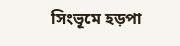সিংভূমে হড়পা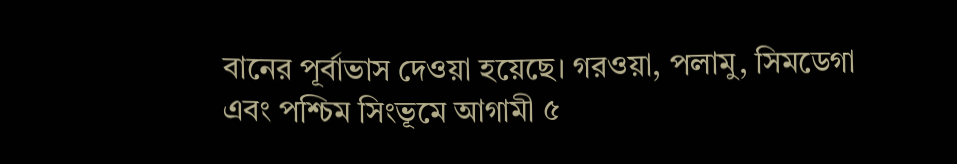বানের পূর্বাভাস দেওয়া হয়েছে। গরওয়া, পলামু, সিমডেগা এবং পশ্চিম সিংভূমে আগামী ৫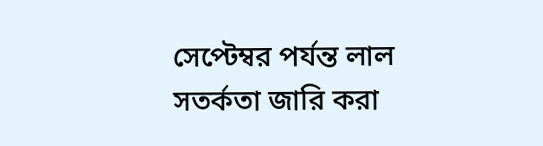সেপ্টেম্বর পর্যন্ত লাল সতর্কতা জারি করা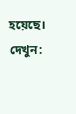হয়েছে।
দেখুন: